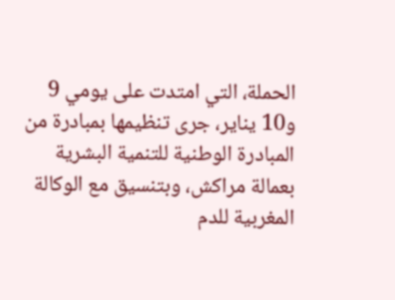الحملة، التي امتدت على يومي 9 و10 يناير، جرى تنظيمها بمبادرة من المبادرة الوطنية للتنمية البشرية بعمالة مراكش، وبتنسيق مع الوكالة المغربية للدم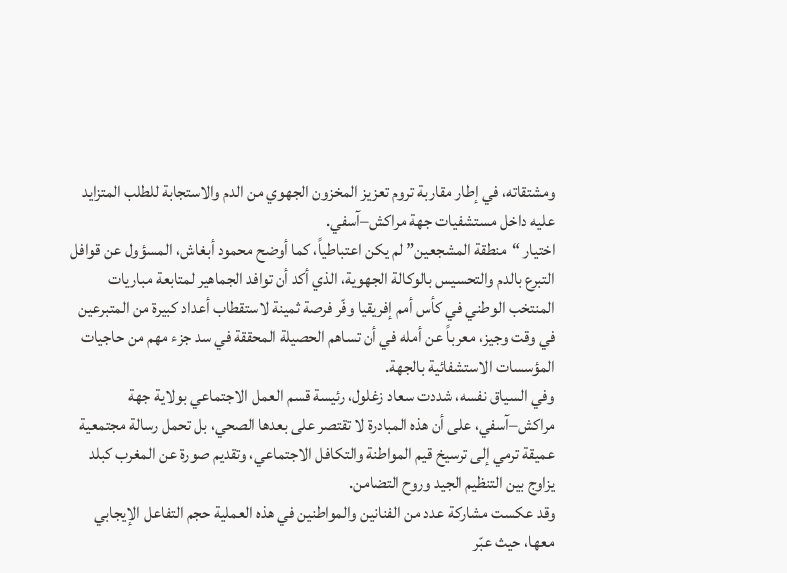ومشتقاته، في إطار مقاربة تروم تعزيز المخزون الجهوي من الدم والاستجابة للطلب المتزايد عليه داخل مستشفيات جهة مراكش–آسفي.
اختيار “منطقة المشجعين” لم يكن اعتباطياً، كما أوضح محمود أبغاش، المسؤول عن قوافل التبرع بالدم والتحسيس بالوكالة الجهوية، الذي أكد أن توافد الجماهير لمتابعة مباريات المنتخب الوطني في كأس أمم إفريقيا وفّر فرصة ثمينة لاستقطاب أعداد كبيرة من المتبرعين في وقت وجيز، معرباً عن أمله في أن تساهم الحصيلة المحققة في سد جزء مهم من حاجيات المؤسسات الاستشفائية بالجهة.
وفي السياق نفسه، شددت سعاد زغلول، رئيسة قسم العمل الاجتماعي بولاية جهة مراكش–آسفي، على أن هذه المبادرة لا تقتصر على بعدها الصحي، بل تحمل رسالة مجتمعية عميقة ترمي إلى ترسيخ قيم المواطنة والتكافل الاجتماعي، وتقديم صورة عن المغرب كبلد يزاوج بين التنظيم الجيد وروح التضامن.
وقد عكست مشاركة عدد من الفنانين والمواطنين في هذه العملية حجم التفاعل الإيجابي معها، حيث عبّر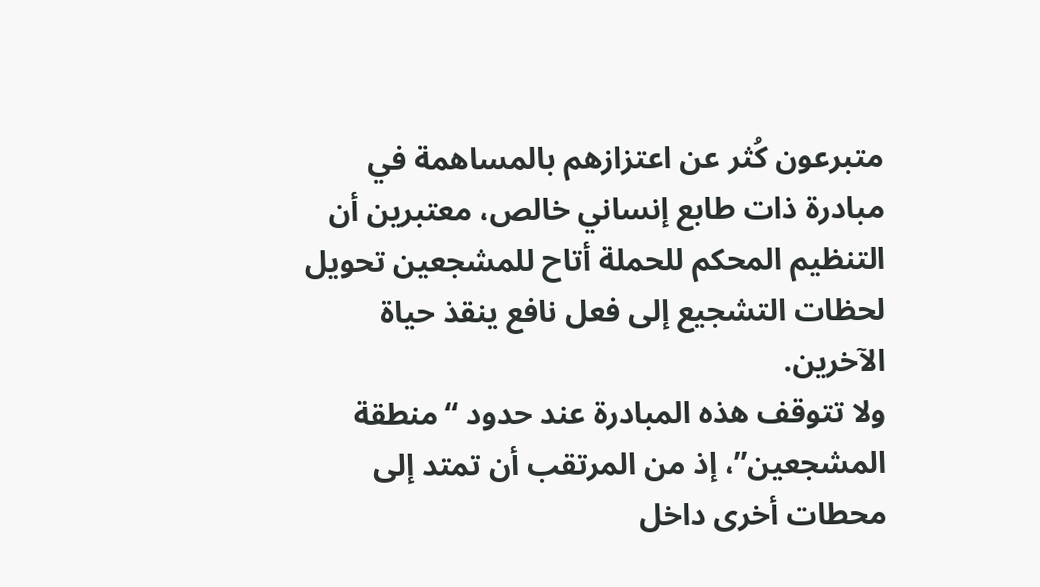متبرعون كُثر عن اعتزازهم بالمساهمة في مبادرة ذات طابع إنساني خالص، معتبرين أن التنظيم المحكم للحملة أتاح للمشجعين تحويل لحظات التشجيع إلى فعل نافع ينقذ حياة الآخرين.
ولا تتوقف هذه المبادرة عند حدود “منطقة المشجعين”، إذ من المرتقب أن تمتد إلى محطات أخرى داخل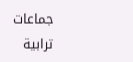جماعات ترابية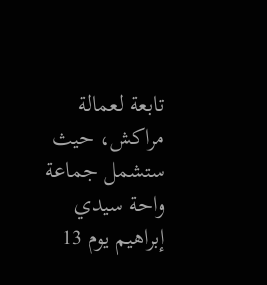تابعة لعمالة مراكش، حيث ستشمل جماعة واحة سيدي إبراهيم يوم 13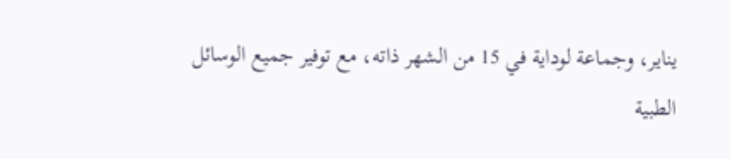يناير، وجماعة لوداية في 15 من الشهر ذاته، مع توفير جميع الوسائل الطبية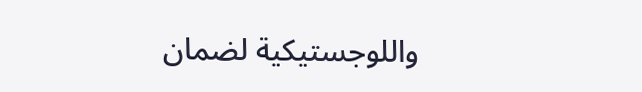واللوجستيكية لضمان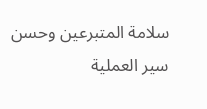سلامة المتبرعين وحسن سير العملية